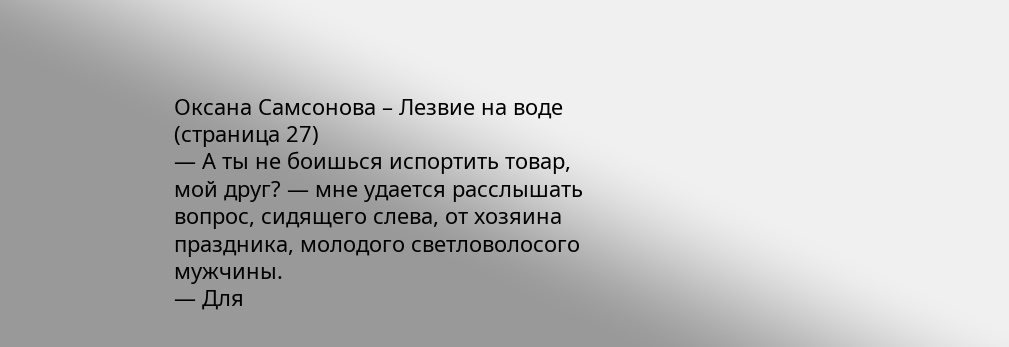Оксана Самсонова – Лезвие на воде (страница 27)
— А ты не боишься испортить товар, мой друг? — мне удается расслышать вопрос, сидящего слева, от хозяина праздника, молодого светловолосого мужчины.
— Для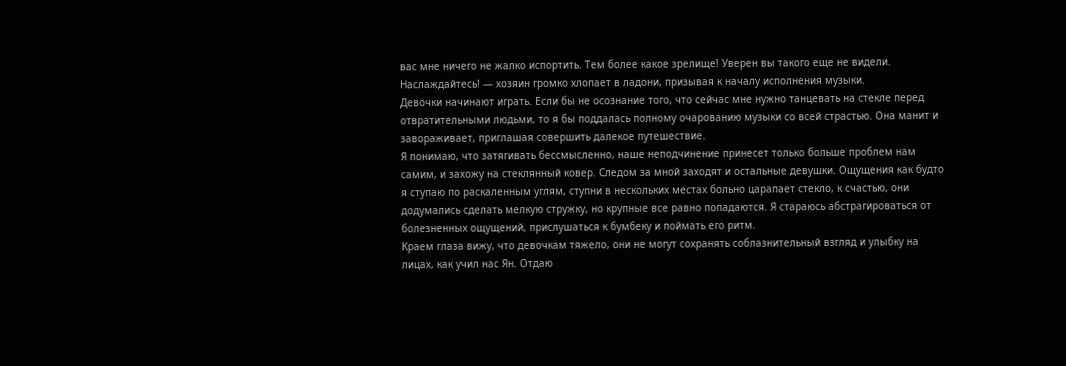вас мне ничего не жалко испортить. Тем более какое зрелище! Уверен вы такого еще не видели. Наслаждайтесь! — хозяин громко хлопает в ладони, призывая к началу исполнения музыки.
Девочки начинают играть. Если бы не осознание того, что сейчас мне нужно танцевать на стекле перед отвратительными людьми, то я бы поддалась полному очарованию музыки со всей страстью. Она манит и завораживает, приглашая совершить далекое путешествие.
Я понимаю, что затягивать бессмысленно, наше неподчинение принесет только больше проблем нам самим, и захожу на стеклянный ковер. Следом за мной заходят и остальные девушки. Ощущения как будто я ступаю по раскаленным углям, ступни в нескольких местах больно царапает стекло, к счастью, они додумались сделать мелкую стружку, но крупные все равно попадаются. Я стараюсь абстрагироваться от болезненных ощущений, прислушаться к бумбеку и поймать его ритм.
Краем глаза вижу, что девочкам тяжело, они не могут сохранять соблазнительный взгляд и улыбку на лицах, как учил нас Ян. Отдаю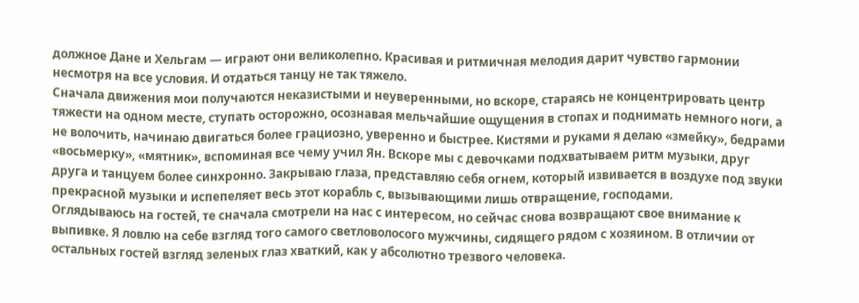должное Дане и Хельгам — играют они великолепно. Красивая и ритмичная мелодия дарит чувство гармонии несмотря на все условия. И отдаться танцу не так тяжело.
Сначала движения мои получаются неказистыми и неуверенными, но вскоре, стараясь не концентрировать центр тяжести на одном месте, ступать осторожно, осознавая мельчайшие ощущения в стопах и поднимать немного ноги, а не волочить, начинаю двигаться более грациозно, уверенно и быстрее. Кистями и руками я делаю «змейку», бедрами «восьмерку», «мятник», вспоминая все чему учил Ян. Вскоре мы с девочками подхватываем ритм музыки, друг друга и танцуем более синхронно. Закрываю глаза, представляю себя огнем, который извивается в воздухе под звуки прекрасной музыки и испепеляет весь этот корабль с, вызывающими лишь отвращение, господами.
Оглядываюсь на гостей, те сначала смотрели на нас с интересом, но сейчас снова возвращают свое внимание к выпивке. Я ловлю на себе взгляд того самого светловолосого мужчины, сидящего рядом с хозяином. В отличии от остальных гостей взгляд зеленых глаз хваткий, как у абсолютно трезвого человека.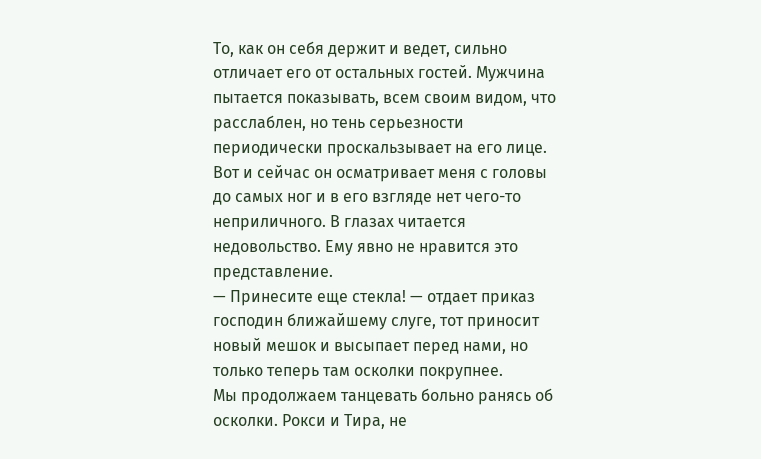То, как он себя держит и ведет, сильно отличает его от остальных гостей. Мужчина пытается показывать, всем своим видом, что расслаблен, но тень серьезности периодически проскальзывает на его лице. Вот и сейчас он осматривает меня с головы до самых ног и в его взгляде нет чего-то неприличного. В глазах читается недовольство. Ему явно не нравится это представление.
— Принесите еще стекла! — отдает приказ господин ближайшему слуге, тот приносит новый мешок и высыпает перед нами, но только теперь там осколки покрупнее.
Мы продолжаем танцевать больно ранясь об осколки. Рокси и Тира, не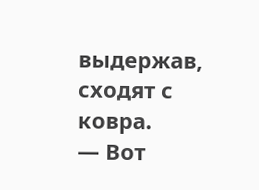выдержав, сходят с ковра.
— Вот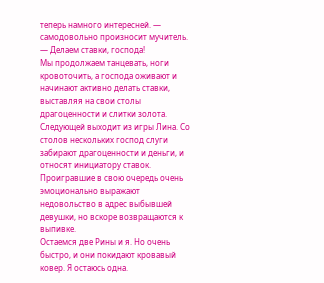теперь намного интересней. — самодовольно произносит мучитель. — Делаем ставки, господа!
Мы продолжаем танцевать, ноги кровоточить, а господа оживают и начинают активно делать ставки, выставляя на свои столы драгоценности и слитки золота.
Следующей выходит из игры Лина. Со столов нескольких господ слуги забирают драгоценности и деньги, и относят инициатору ставок. Проигравшие в свою очередь очень эмоционально выражают недовольство в адрес выбывшей девушки, но вскоре возвращаются к выпивке.
Остаемся две Рины и я. Но очень быстро, и они покидают кровавый ковер. Я остаюсь одна.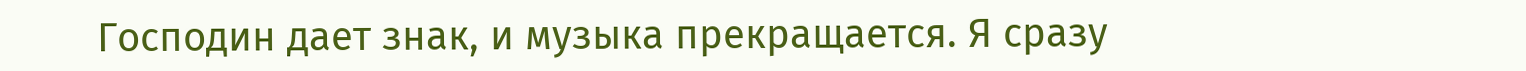Господин дает знак, и музыка прекращается. Я сразу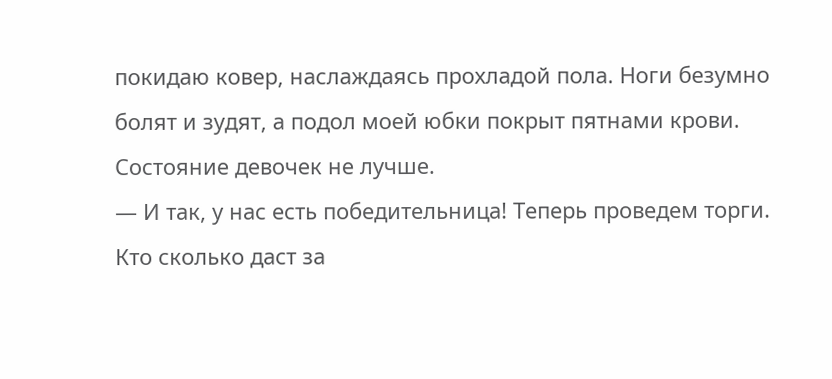покидаю ковер, наслаждаясь прохладой пола. Ноги безумно болят и зудят, а подол моей юбки покрыт пятнами крови. Состояние девочек не лучше.
— И так, у нас есть победительница! Теперь проведем торги. Кто сколько даст за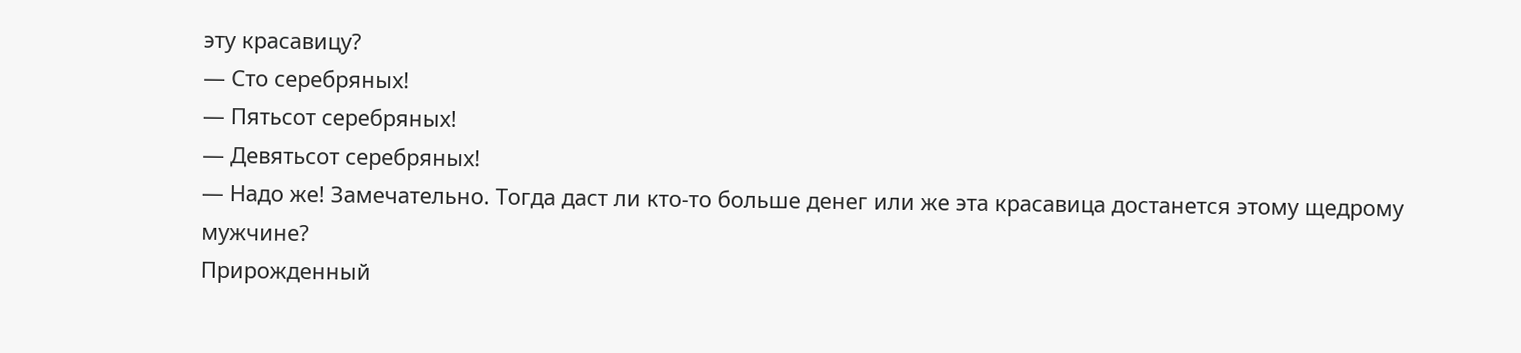эту красавицу?
— Сто серебряных!
— Пятьсот серебряных!
— Девятьсот серебряных!
— Надо же! Замечательно. Тогда даст ли кто-то больше денег или же эта красавица достанется этому щедрому мужчине?
Прирожденный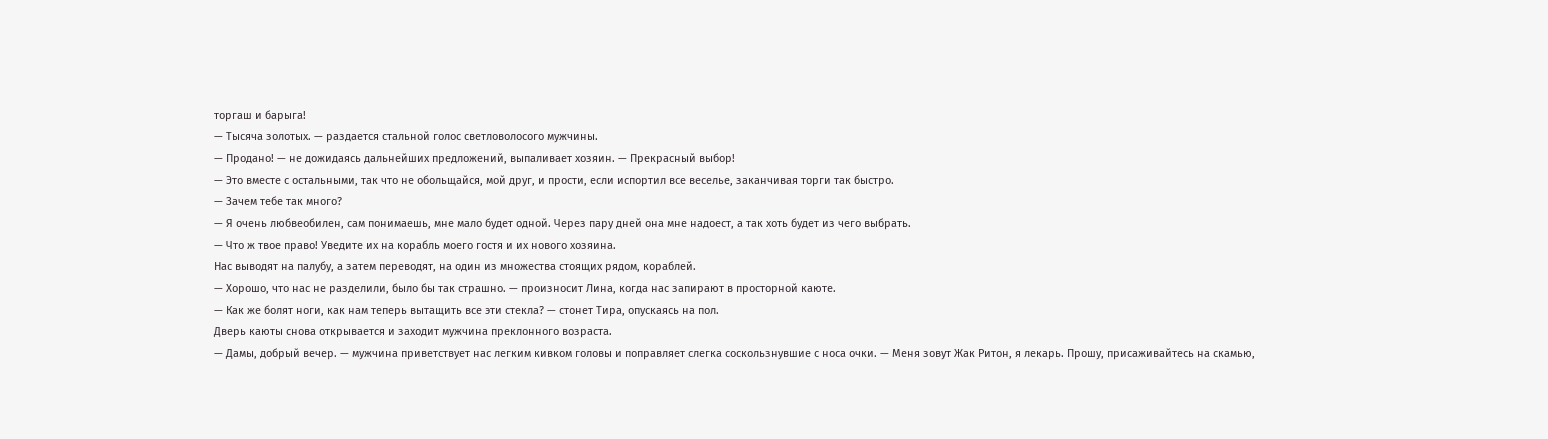торгаш и барыга!
— Тысяча золотых. — раздается стальной голос светловолосого мужчины.
— Продано! — не дожидаясь дальнейших предложений, выпаливает хозяин. — Прекрасный выбор!
— Это вместе с остальными, так что не обольщайся, мой друг, и прости, если испортил все веселье, заканчивая торги так быстро.
— Зачем тебе так много?
— Я очень любвеобилен, сам понимаешь, мне мало будет одной. Через пару дней она мне надоест, а так хоть будет из чего выбрать.
— Что ж твое право! Уведите их на корабль моего гостя и их нового хозяина.
Нас выводят на палубу, а затем переводят, на один из множества стоящих рядом, кораблей.
— Хорошо, что нас не разделили, было бы так страшно. — произносит Лина, когда нас запирают в просторной каюте.
— Как же болят ноги, как нам теперь вытащить все эти стекла? — стонет Тира, опускаясь на пол.
Дверь каюты снова открывается и заходит мужчина преклонного возраста.
— Дамы, добрый вечер. — мужчина приветствует нас легким кивком головы и поправляет слегка соскользнувшие с носа очки. — Меня зовут Жак Ритон, я лекарь. Прошу, присаживайтесь на скамью,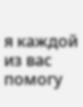я каждой из вас помогу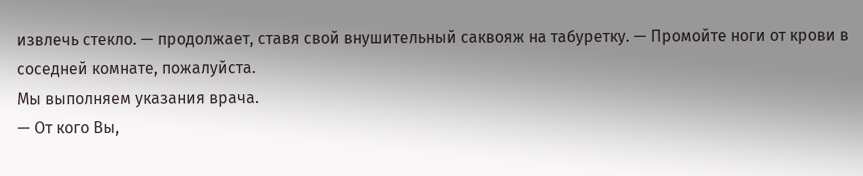извлечь стекло. — продолжает, ставя свой внушительный саквояж на табуретку. — Промойте ноги от крови в соседней комнате, пожалуйста.
Мы выполняем указания врача.
— От кого Вы,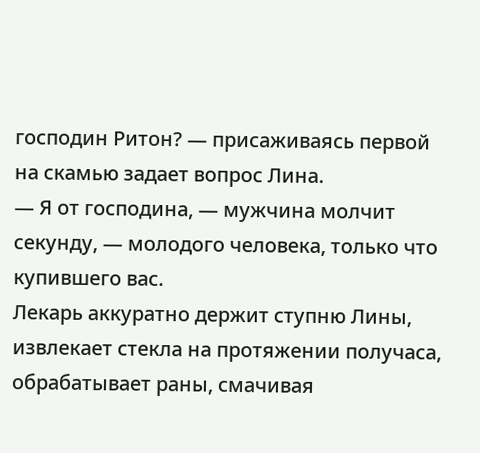господин Ритон? — присаживаясь первой на скамью задает вопрос Лина.
— Я от господина, — мужчина молчит секунду, — молодого человека, только что купившего вас.
Лекарь аккуратно держит ступню Лины, извлекает стекла на протяжении получаса, обрабатывает раны, смачивая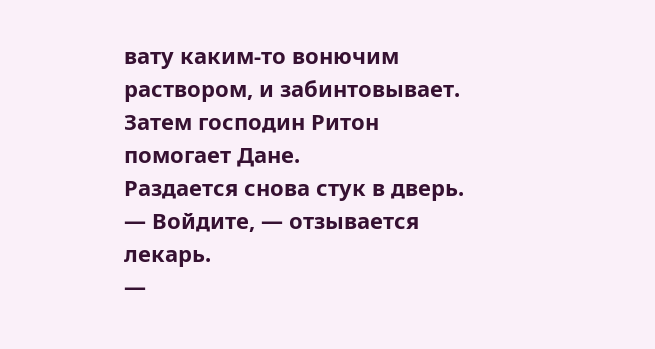вату каким-то вонючим раствором, и забинтовывает. Затем господин Ритон помогает Дане.
Раздается снова стук в дверь.
— Войдите, — отзывается лекарь.
—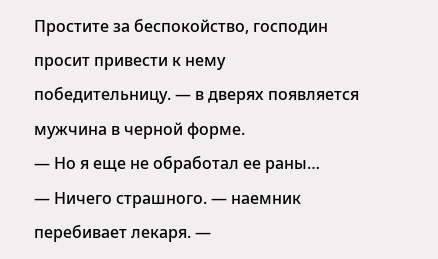Простите за беспокойство, господин просит привести к нему победительницу. — в дверях появляется мужчина в черной форме.
— Но я еще не обработал ее раны…
— Ничего страшного. — наемник перебивает лекаря. —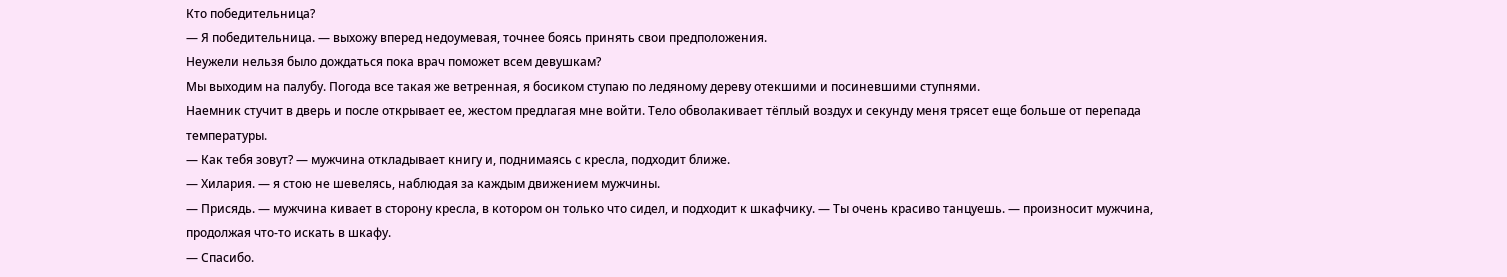Кто победительница?
— Я победительница. — выхожу вперед недоумевая, точнее боясь принять свои предположения.
Неужели нельзя было дождаться пока врач поможет всем девушкам?
Мы выходим на палубу. Погода все такая же ветренная, я босиком ступаю по ледяному дереву отекшими и посиневшими ступнями.
Наемник стучит в дверь и после открывает ее, жестом предлагая мне войти. Тело обволакивает тёплый воздух и секунду меня трясет еще больше от перепада температуры.
— Как тебя зовут? — мужчина откладывает книгу и, поднимаясь с кресла, подходит ближе.
— Хилария. — я стою не шевелясь, наблюдая за каждым движением мужчины.
— Присядь. — мужчина кивает в сторону кресла, в котором он только что сидел, и подходит к шкафчику. — Ты очень красиво танцуешь. — произносит мужчина, продолжая что-то искать в шкафу.
— Спасибо.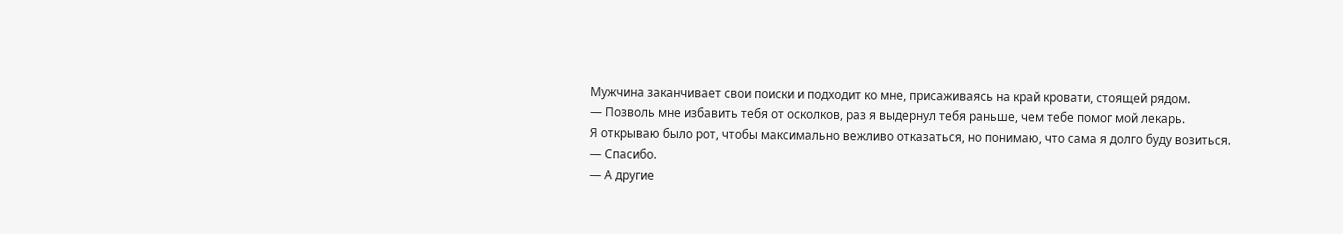Мужчина заканчивает свои поиски и подходит ко мне, присаживаясь на край кровати, стоящей рядом.
— Позволь мне избавить тебя от осколков, раз я выдернул тебя раньше, чем тебе помог мой лекарь.
Я открываю было рот, чтобы максимально вежливо отказаться, но понимаю, что сама я долго буду возиться.
— Спасибо.
— А другие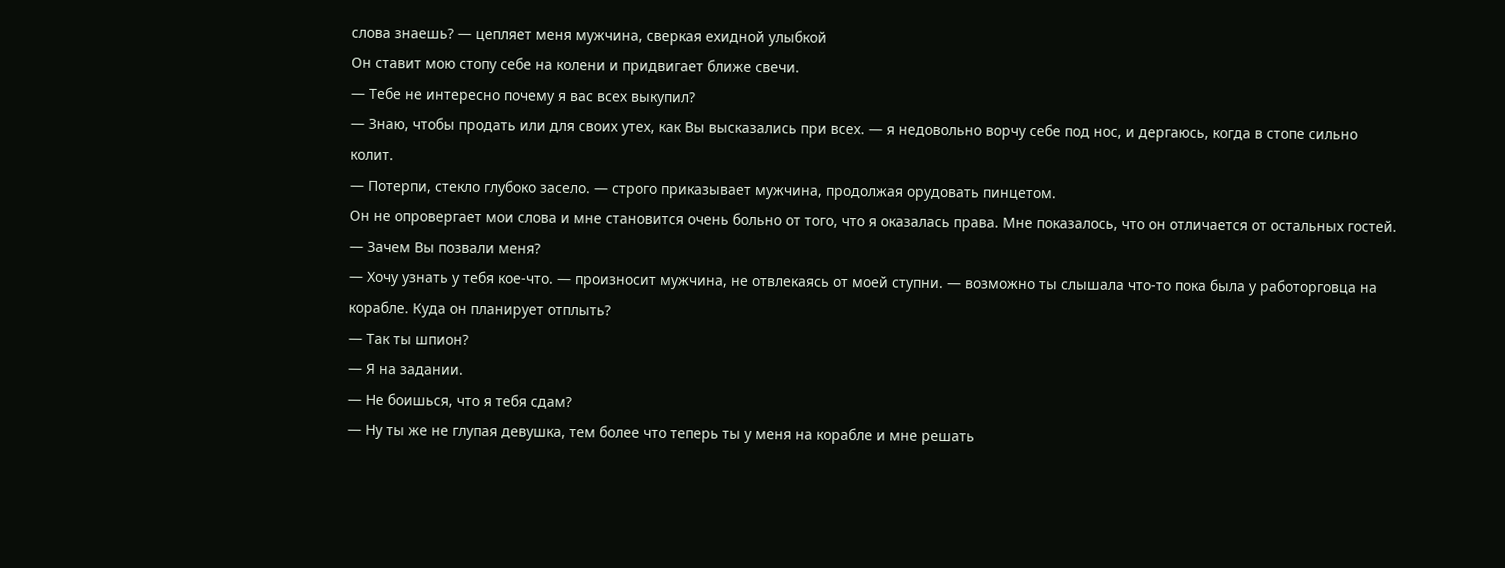слова знаешь? — цепляет меня мужчина, сверкая ехидной улыбкой
Он ставит мою стопу себе на колени и придвигает ближе свечи.
— Тебе не интересно почему я вас всех выкупил?
— Знаю, чтобы продать или для своих утех, как Вы высказались при всех. — я недовольно ворчу себе под нос, и дергаюсь, когда в стопе сильно колит.
— Потерпи, стекло глубоко засело. — строго приказывает мужчина, продолжая орудовать пинцетом.
Он не опровергает мои слова и мне становится очень больно от того, что я оказалась права. Мне показалось, что он отличается от остальных гостей.
— Зачем Вы позвали меня?
— Хочу узнать у тебя кое-что. — произносит мужчина, не отвлекаясь от моей ступни. — возможно ты слышала что-то пока была у работорговца на корабле. Куда он планирует отплыть?
— Так ты шпион?
— Я на задании.
— Не боишься, что я тебя сдам?
— Ну ты же не глупая девушка, тем более что теперь ты у меня на корабле и мне решать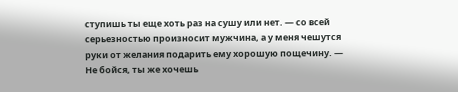ступишь ты еще хоть раз на сушу или нет. — со всей серьезностью произносит мужчина, а у меня чешутся руки от желания подарить ему хорошую пощечину. — Не бойся, ты же хочешь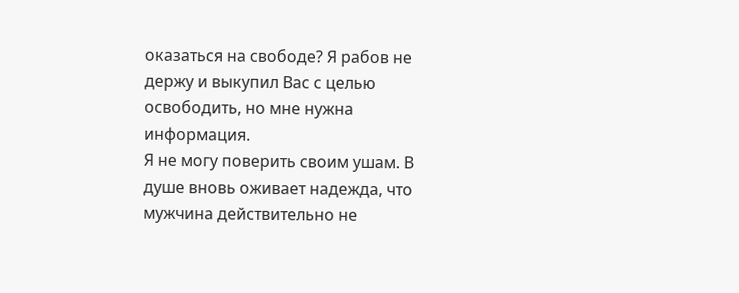оказаться на свободе? Я рабов не держу и выкупил Вас с целью освободить, но мне нужна информация.
Я не могу поверить своим ушам. В душе вновь оживает надежда, что мужчина действительно не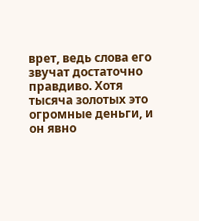врет, ведь слова его звучат достаточно правдиво. Хотя тысяча золотых это огромные деньги, и он явно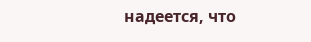надеется, что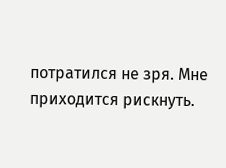потратился не зря. Мне приходится рискнуть.